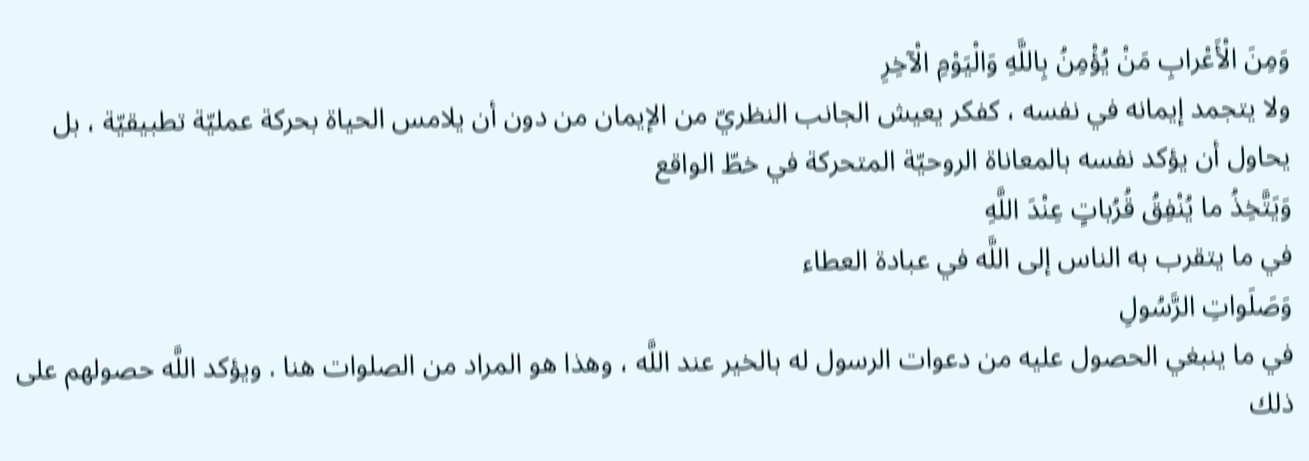وَمِنَ الْأَعْرابِ مَنْ يُؤْمِنُ بِاللَّهِ وَالْيَوْمِ الْآخِرِ
ولا يتجمد إيمانه في نفسه ، كفكر يعيش الجانب النظريّ من الإيمان من دون أن يلامس الحياة بحركة عمليّة تطبيقيّة ، بل يحاول أن يؤكد نفسه بالمعاناة الروحيّة المتحركة في خطّ الواقع
وَيَتَّخِذُ ما يُنْفِقُ قُرُباتٍ عِنْدَ اللَّهِ
في ما يتقرب به الناس إلى اللَّه في عبادة العطاء
وَصَلَواتِ الرَّسُولِ
في ما ينبغي الحصول عليه من دعوات الرسول له بالخير عند اللَّه ، وهذا هو المراد من الصلوات هنا . ويؤكد اللَّه حصولهم على ذلك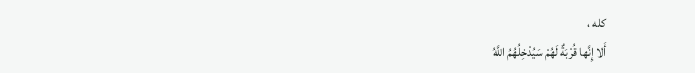كله ،
أَلا إِنَّها قُرْبَةٌ لَهُمْ سَيُدْخِلُهُمُ اللَّهُ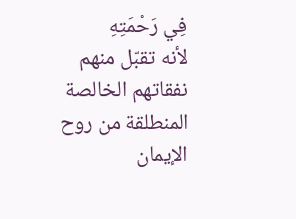فِي رَحْمَتِهِ
لأنه تقبّل منهم نفقاتهم الخالصة المنطلقة من روح الإيمان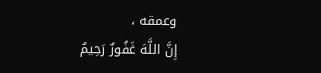وعمقه ،
إِنَّ اللَّهَ غَفُورٌ رَحِيمٌ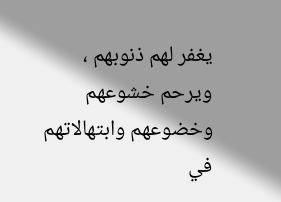يغفر لهم ذنوبهم ، ويرحم خشوعهم وخضوعهم وابتهالاتهم في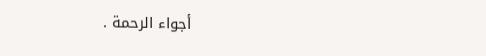أجواء الرحمة .